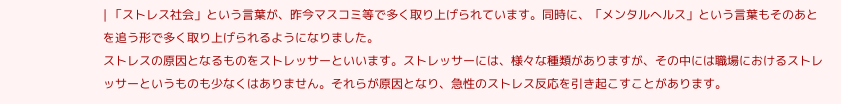| 「ストレス社会」という言葉が、昨今マスコミ等で多く取り上げられています。同時に、「メンタルへルス」という言葉もそのあとを追う形で多く取り上げられるようになりました。
ストレスの原因となるものをストレッサーといいます。ストレッサーには、様々な種類がありますが、その中には職場におけるストレッサーというものも少なくはありません。それらが原因となり、急性のストレス反応を引き起こすことがあります。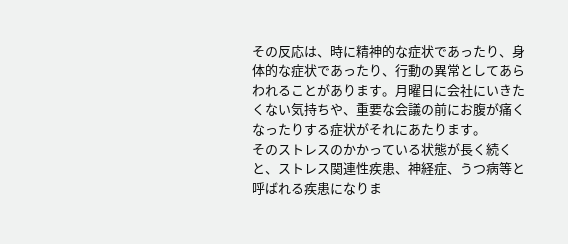その反応は、時に精神的な症状であったり、身体的な症状であったり、行動の異常としてあらわれることがあります。月曜日に会社にいきたくない気持ちや、重要な会議の前にお腹が痛くなったりする症状がそれにあたります。
そのストレスのかかっている状態が長く続くと、ストレス関連性疾患、神経症、うつ病等と呼ばれる疾患になりま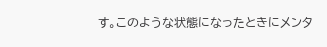す。このような状態になったときにメンタ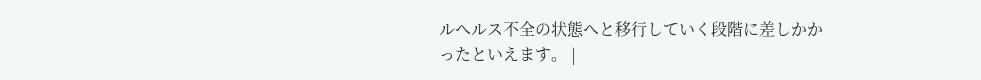ルへルス不全の状態へと移行していく段階に差しかかったといえます。 |